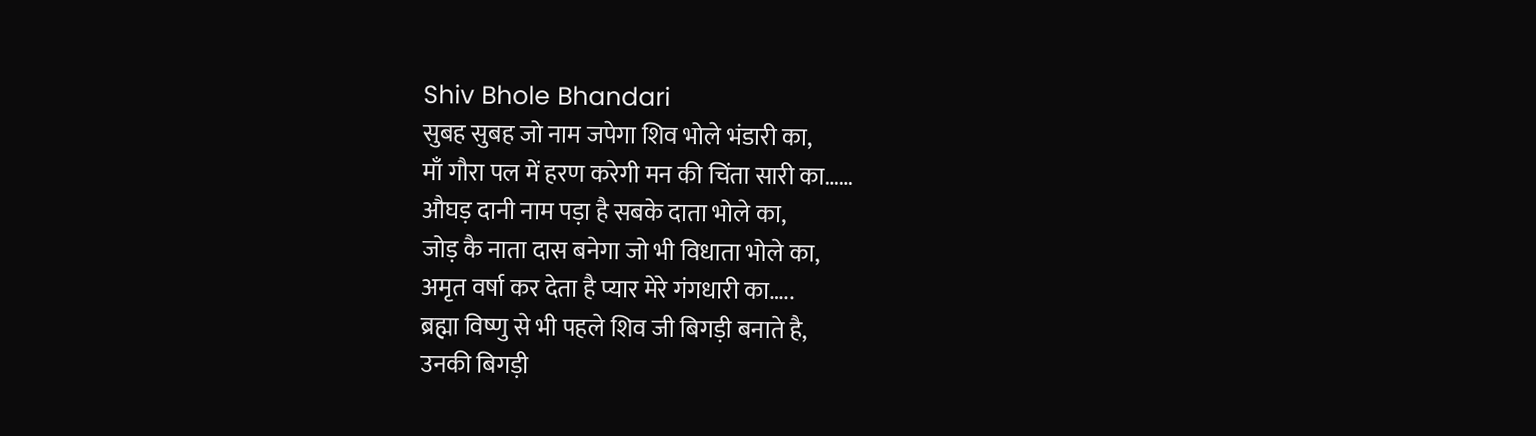Shiv Bhole Bhandari
सुबह सुबह जो नाम जपेगा शिव भोले भंडारी का,
माँ गौरा पल में हरण करेगी मन की चिंता सारी का……
औघड़ दानी नाम पड़ा है सबके दाता भोले का,
जोड़ कै नाता दास बनेगा जो भी विधाता भोले का,
अमृत वर्षा कर देता है प्यार मेरे गंगधारी का…..
ब्रह्मा विष्णु से भी पहले शिव जी बिगड़ी बनाते है,
उनकी बिगड़ी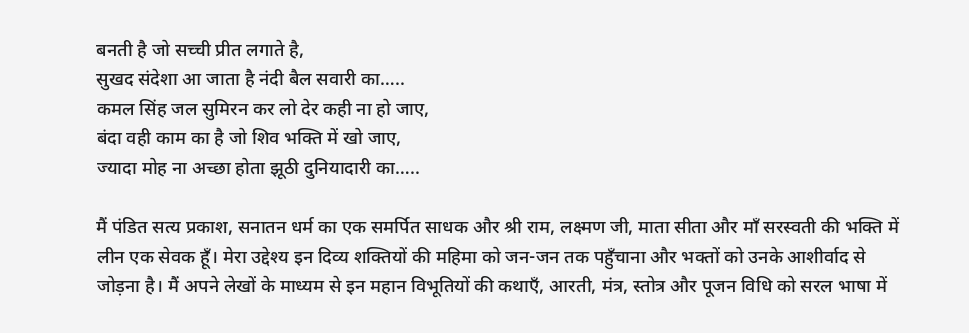बनती है जो सच्ची प्रीत लगाते है,
सुखद संदेशा आ जाता है नंदी बैल सवारी का…..
कमल सिंह जल सुमिरन कर लो देर कही ना हो जाए,
बंदा वही काम का है जो शिव भक्ति में खो जाए,
ज्यादा मोह ना अच्छा होता झूठी दुनियादारी का…..

मैं पंडित सत्य प्रकाश, सनातन धर्म का एक समर्पित साधक और श्री राम, लक्ष्मण जी, माता सीता और माँ सरस्वती की भक्ति में लीन एक सेवक हूँ। मेरा उद्देश्य इन दिव्य शक्तियों की महिमा को जन-जन तक पहुँचाना और भक्तों को उनके आशीर्वाद से जोड़ना है। मैं अपने लेखों के माध्यम से इन महान विभूतियों की कथाएँ, आरती, मंत्र, स्तोत्र और पूजन विधि को सरल भाषा में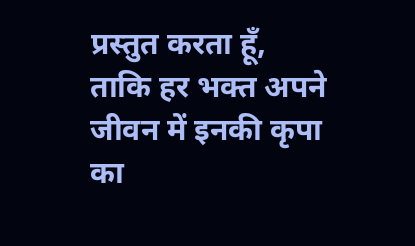प्रस्तुत करता हूँ, ताकि हर भक्त अपने जीवन में इनकी कृपा का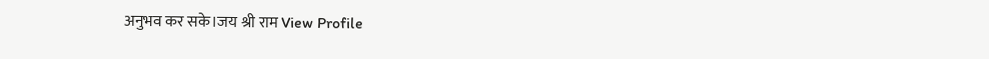अनुभव कर सके।जय श्री राम View Profile